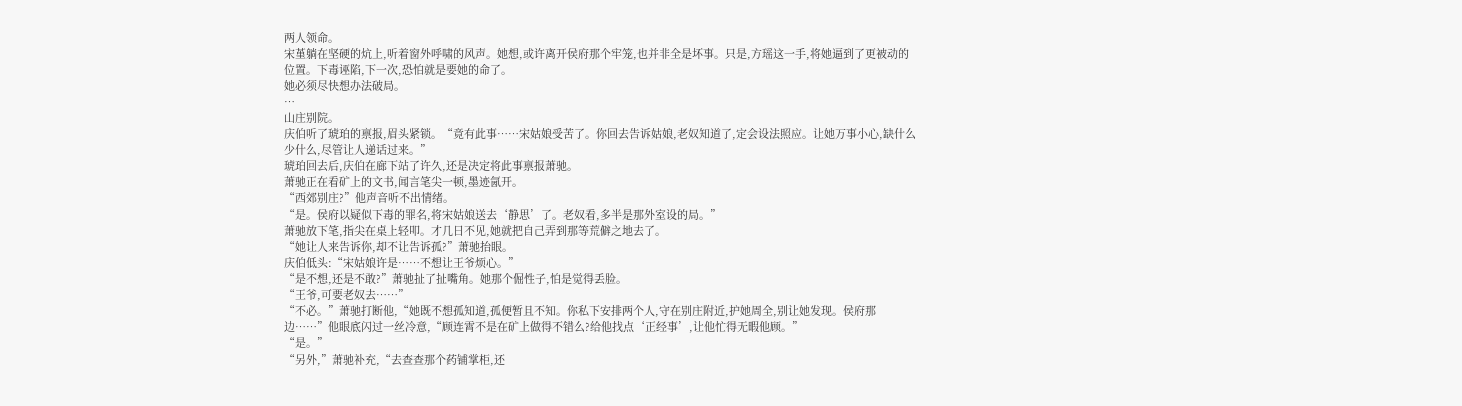两人领命。
宋堇躺在坚硬的炕上,听着窗外呼啸的风声。她想,或许离开侯府那个牢笼,也并非全是坏事。只是,方瑶这一手,将她逼到了更被动的位置。下毒诬陷,下一次,恐怕就是要她的命了。
她必须尽快想办法破局。
…
山庄别院。
庆伯听了琥珀的禀报,眉头紧锁。“竟有此事……宋姑娘受苦了。你回去告诉姑娘,老奴知道了,定会设法照应。让她万事小心,缺什么少什么,尽管让人递话过来。”
琥珀回去后,庆伯在廊下站了许久,还是决定将此事禀报萧驰。
萧驰正在看矿上的文书,闻言笔尖一顿,墨迹氤开。
“西郊别庄?”他声音听不出情绪。
“是。侯府以疑似下毒的罪名,将宋姑娘送去‘静思’了。老奴看,多半是那外室设的局。”
萧驰放下笔,指尖在桌上轻叩。才几日不见,她就把自己弄到那等荒僻之地去了。
“她让人来告诉你,却不让告诉孤?”萧驰抬眼。
庆伯低头:“宋姑娘许是……不想让王爷烦心。”
“是不想,还是不敢?”萧驰扯了扯嘴角。她那个倔性子,怕是觉得丢脸。
“王爷,可要老奴去……”
“不必。”萧驰打断他,“她既不想孤知道,孤便暂且不知。你私下安排两个人,守在别庄附近,护她周全,别让她发现。侯府那边……”他眼底闪过一丝冷意,“顾连霄不是在矿上做得不错么?给他找点‘正经事’,让他忙得无暇他顾。”
“是。”
“另外,”萧驰补充,“去查查那个药铺掌柜,还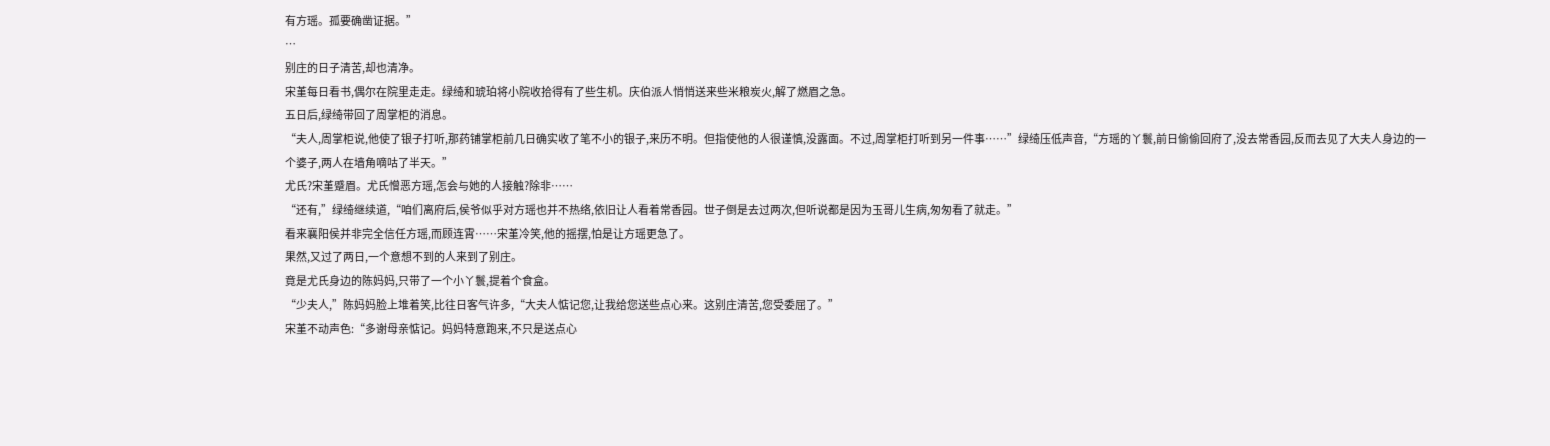有方瑶。孤要确凿证据。”
…
别庄的日子清苦,却也清净。
宋堇每日看书,偶尔在院里走走。绿绮和琥珀将小院收拾得有了些生机。庆伯派人悄悄送来些米粮炭火,解了燃眉之急。
五日后,绿绮带回了周掌柜的消息。
“夫人,周掌柜说,他使了银子打听,那药铺掌柜前几日确实收了笔不小的银子,来历不明。但指使他的人很谨慎,没露面。不过,周掌柜打听到另一件事……”绿绮压低声音,“方瑶的丫鬟,前日偷偷回府了,没去常香园,反而去见了大夫人身边的一个婆子,两人在墙角嘀咕了半天。”
尤氏?宋堇蹙眉。尤氏憎恶方瑶,怎会与她的人接触?除非……
“还有,”绿绮继续道,“咱们离府后,侯爷似乎对方瑶也并不热络,依旧让人看着常香园。世子倒是去过两次,但听说都是因为玉哥儿生病,匆匆看了就走。”
看来襄阳侯并非完全信任方瑶,而顾连霄……宋堇冷笑,他的摇摆,怕是让方瑶更急了。
果然,又过了两日,一个意想不到的人来到了别庄。
竟是尤氏身边的陈妈妈,只带了一个小丫鬟,提着个食盒。
“少夫人,”陈妈妈脸上堆着笑,比往日客气许多,“大夫人惦记您,让我给您送些点心来。这别庄清苦,您受委屈了。”
宋堇不动声色:“多谢母亲惦记。妈妈特意跑来,不只是送点心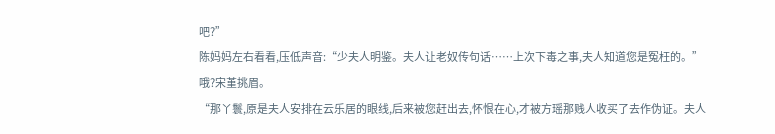吧?”
陈妈妈左右看看,压低声音:“少夫人明鉴。夫人让老奴传句话……上次下毒之事,夫人知道您是冤枉的。”
哦?宋堇挑眉。
“那丫鬟,原是夫人安排在云乐居的眼线,后来被您赶出去,怀恨在心,才被方瑶那贱人收买了去作伪证。夫人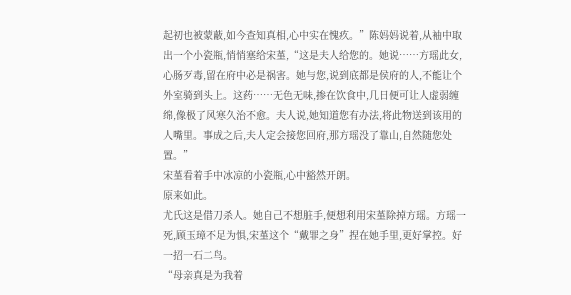起初也被蒙蔽,如今查知真相,心中实在愧疚。”陈妈妈说着,从袖中取出一个小瓷瓶,悄悄塞给宋堇,“这是夫人给您的。她说……方瑶此女,心肠歹毒,留在府中必是祸害。她与您,说到底都是侯府的人,不能让个外室骑到头上。这药……无色无味,掺在饮食中,几日便可让人虚弱缠绵,像极了风寒久治不愈。夫人说,她知道您有办法,将此物送到该用的人嘴里。事成之后,夫人定会接您回府,那方瑶没了靠山,自然随您处置。”
宋堇看着手中冰凉的小瓷瓶,心中豁然开朗。
原来如此。
尤氏这是借刀杀人。她自己不想脏手,便想利用宋堇除掉方瑶。方瑶一死,顾玉璋不足为惧,宋堇这个“戴罪之身”捏在她手里,更好掌控。好一招一石二鸟。
“母亲真是为我着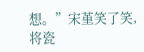想。”宋堇笑了笑,将瓷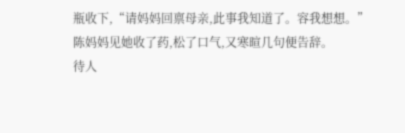瓶收下,“请妈妈回禀母亲,此事我知道了。容我想想。”
陈妈妈见她收了药,松了口气,又寒暄几句便告辞。
待人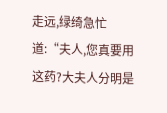走远,绿绮急忙道:“夫人,您真要用这药?大夫人分明是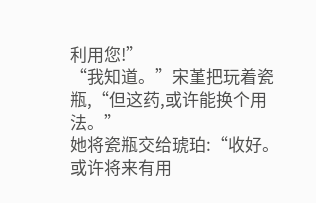利用您!”
“我知道。”宋堇把玩着瓷瓶,“但这药,或许能换个用法。”
她将瓷瓶交给琥珀:“收好。或许将来有用